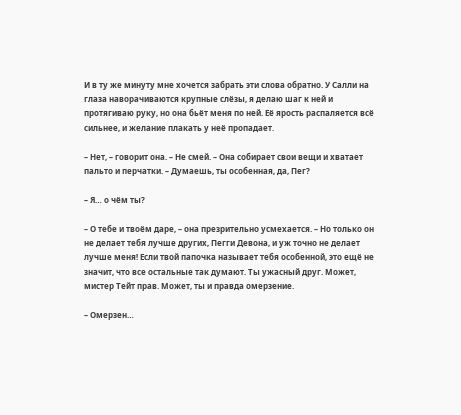И в ту же минуту мне хочется забрать эти слова обратно. У Салли на глаза наворачиваются крупные слёзы, я делаю шаг к ней и протягиваю руку, но она бьёт меня по ней. Её ярость распаляется всё сильнее, и желание плакать у неё пропадает.

– Нет, – говорит она. – Не смей. – Она собирает свои вещи и хватает пальто и перчатки. – Думаешь, ты особенная, да, Пег?

– Я… о чём ты?

– О тебе и твоём даре, – она презрительно усмехается. – Но только он не делает тебя лучше других, Пегги Девона, и уж точно не делает лучше меня! Если твой папочка называет тебя особенной, это ещё не значит, что все остальные так думают. Ты ужасный друг. Может, мистер Тейт прав. Может, ты и правда омерзение.

– Омерзен…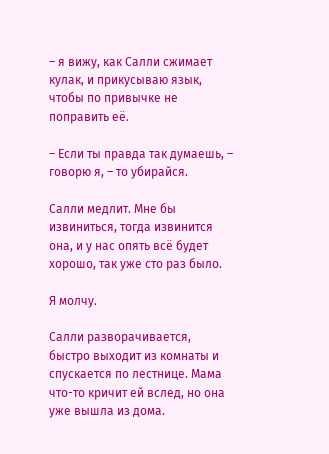– я вижу, как Салли сжимает кулак, и прикусываю язык, чтобы по привычке не поправить её.

– Если ты правда так думаешь, – говорю я, – то убирайся.

Салли медлит. Мне бы извиниться, тогда извинится она, и у нас опять всё будет хорошо, так уже сто раз было.

Я молчу.

Салли разворачивается, быстро выходит из комнаты и спускается по лестнице. Мама что-то кричит ей вслед, но она уже вышла из дома.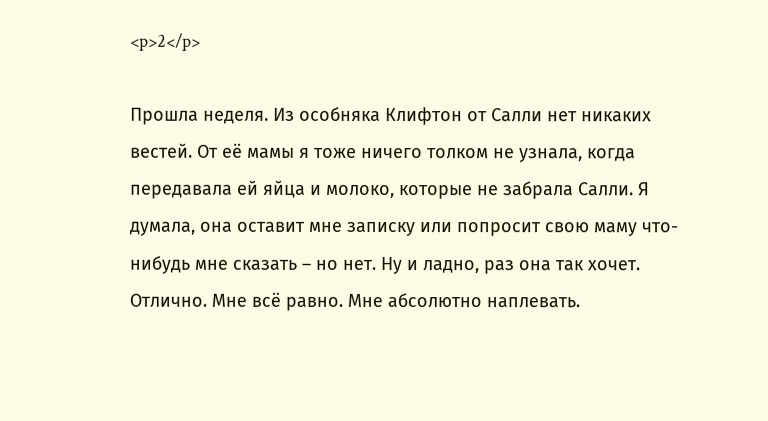<p>2</p>

Прошла неделя. Из особняка Клифтон от Салли нет никаких вестей. От её мамы я тоже ничего толком не узнала, когда передавала ей яйца и молоко, которые не забрала Салли. Я думала, она оставит мне записку или попросит свою маму что-нибудь мне сказать – но нет. Ну и ладно, раз она так хочет. Отлично. Мне всё равно. Мне абсолютно наплевать.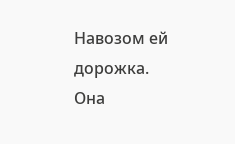Навозом ей дорожка. Она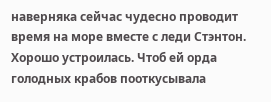наверняка сейчас чудесно проводит время на море вместе с леди Стэнтон. Хорошо устроилась. Чтоб ей орда голодных крабов пооткусывала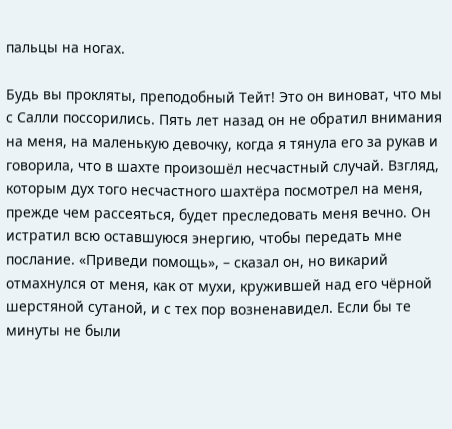пальцы на ногах.

Будь вы прокляты, преподобный Тейт! Это он виноват, что мы с Салли поссорились. Пять лет назад он не обратил внимания на меня, на маленькую девочку, когда я тянула его за рукав и говорила, что в шахте произошёл несчастный случай. Взгляд, которым дух того несчастного шахтёра посмотрел на меня, прежде чем рассеяться, будет преследовать меня вечно. Он истратил всю оставшуюся энергию, чтобы передать мне послание. «Приведи помощь», – сказал он, но викарий отмахнулся от меня, как от мухи, кружившей над его чёрной шерстяной сутаной, и с тех пор возненавидел. Если бы те минуты не были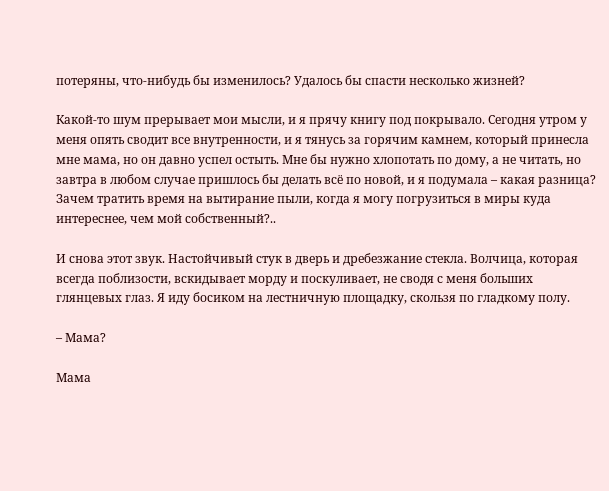потеряны, что-нибудь бы изменилось? Удалось бы спасти несколько жизней?

Какой-то шум прерывает мои мысли, и я прячу книгу под покрывало. Сегодня утром у меня опять сводит все внутренности, и я тянусь за горячим камнем, который принесла мне мама, но он давно успел остыть. Мне бы нужно хлопотать по дому, а не читать, но завтра в любом случае пришлось бы делать всё по новой, и я подумала – какая разница? Зачем тратить время на вытирание пыли, когда я могу погрузиться в миры куда интереснее, чем мой собственный?..

И снова этот звук. Настойчивый стук в дверь и дребезжание стекла. Волчица, которая всегда поблизости, вскидывает морду и поскуливает, не сводя с меня больших глянцевых глаз. Я иду босиком на лестничную площадку, скользя по гладкому полу.

– Мама?

Мама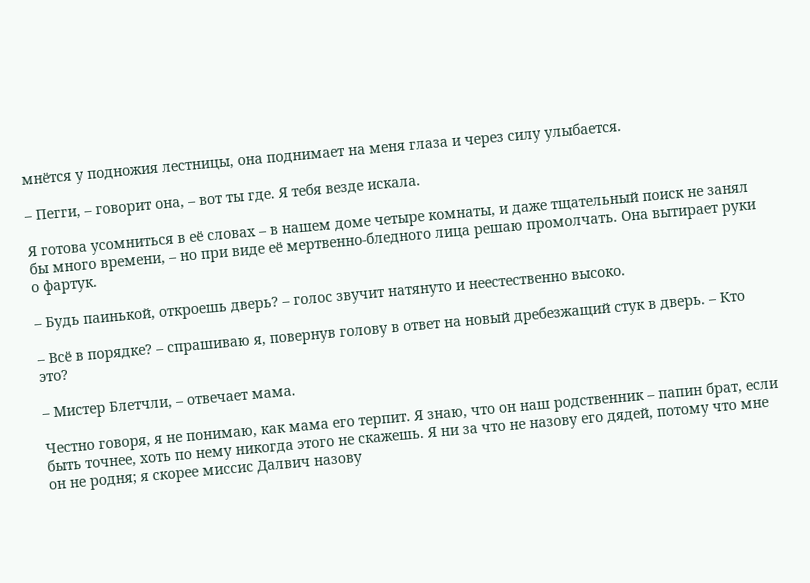мнётся у подножия лестницы, она поднимает на меня глаза и через силу улыбается.

– Пегги, – говорит она, – вот ты где. Я тебя везде искала.

Я готова усомниться в её словах – в нашем доме четыре комнаты, и даже тщательный поиск не занял бы много времени, – но при виде её мертвенно-бледного лица решаю промолчать. Она вытирает руки о фартук.

– Будь паинькой, откроешь дверь? – голос звучит натянуто и неестественно высоко.

– Всё в порядке? – спрашиваю я, повернув голову в ответ на новый дребезжащий стук в дверь. – Кто это?

– Мистер Блетчли, – отвечает мама.

Честно говоря, я не понимаю, как мама его терпит. Я знаю, что он наш родственник – папин брат, если быть точнее, хоть по нему никогда этого не скажешь. Я ни за что не назову его дядей, потому что мне он не родня; я скорее миссис Далвич назову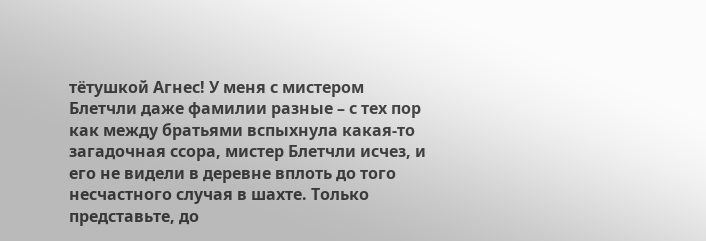тётушкой Агнес! У меня с мистером Блетчли даже фамилии разные – с тех пор как между братьями вспыхнула какая-то загадочная ссора, мистер Блетчли исчез, и его не видели в деревне вплоть до того несчастного случая в шахте. Только представьте, до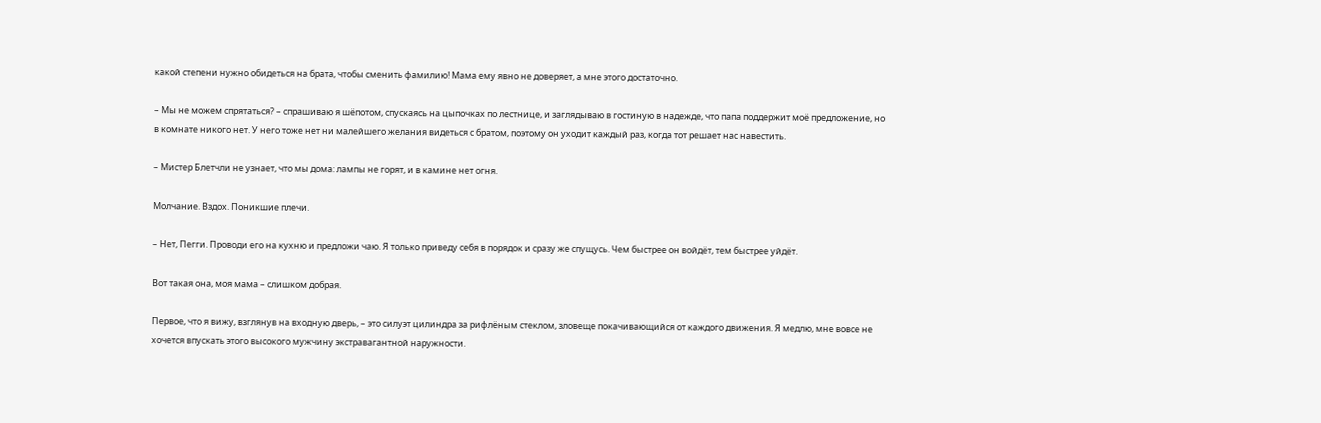какой степени нужно обидеться на брата, чтобы сменить фамилию! Мама ему явно не доверяет, а мне этого достаточно.

– Мы не можем спрятаться? – спрашиваю я шёпотом, спускаясь на цыпочках по лестнице, и заглядываю в гостиную в надежде, что папа поддержит моё предложение, но в комнате никого нет. У него тоже нет ни малейшего желания видеться с братом, поэтому он уходит каждый раз, когда тот решает нас навестить.

– Мистер Блетчли не узнает, что мы дома: лампы не горят, и в камине нет огня.

Молчание. Вздох. Поникшие плечи.

– Нет, Пегги. Проводи его на кухню и предложи чаю. Я только приведу себя в порядок и сразу же спущусь. Чем быстрее он войдёт, тем быстрее уйдёт.

Вот такая она, моя мама – слишком добрая.

Первое, что я вижу, взглянув на входную дверь, – это силуэт цилиндра за рифлёным стеклом, зловеще покачивающийся от каждого движения. Я медлю, мне вовсе не хочется впускать этого высокого мужчину экстравагантной наружности.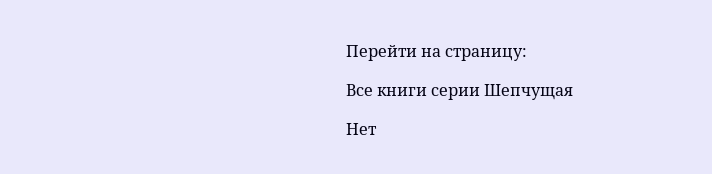Перейти на страницу:

Все книги серии Шепчущая

Нет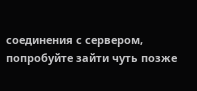соединения с сервером, попробуйте зайти чуть позже